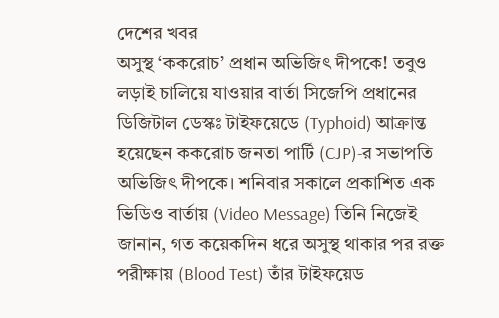দেশের খবর
অসুস্থ ‘ককরোচ’ প্রধান অভিজিৎ দীপকে! তবুও লড়াই চালিয়ে যাওয়ার বার্তা সিজেপি প্রধানের
ডিজিটাল ডেস্কঃ টাইফয়েডে (Typhoid) আক্রান্ত হয়েছেন ককরোচ জনতা পার্টি (CJP)-র সভাপতি অভিজিৎ দীপকে। শনিবার সকালে প্রকাশিত এক ভিডিও বার্তায় (Video Message) তিনি নিজেই জানান, গত কয়েকদিন ধরে অসুস্থ থাকার পর রক্ত পরীক্ষায় (Blood Test) তাঁর টাইফয়েড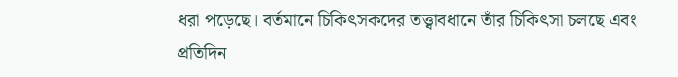ধরা পড়েছে। বর্তমানে চিকিৎসকদের তত্ত্বাবধানে তাঁর চিকিৎসা চলছে এবং প্রতিদিন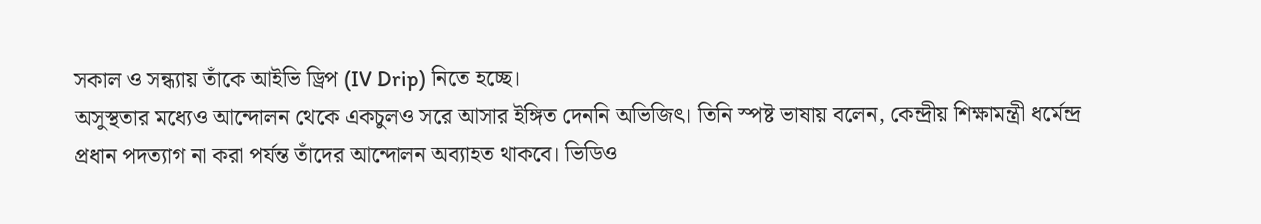সকাল ও সন্ধ্যায় তাঁকে আইভি ড্রিপ (IV Drip) নিতে হচ্ছে।
অসুস্থতার মধ্যেও আন্দোলন থেকে একচুলও সরে আসার ইঙ্গিত দেননি অভিজিৎ। তিনি স্পষ্ট ভাষায় বলেন, কেন্দ্রীয় শিক্ষামন্ত্রী ধর্মেন্দ্র প্রধান পদত্যাগ না করা পর্যন্ত তাঁদের আন্দোলন অব্যাহত থাকবে। ভিডিও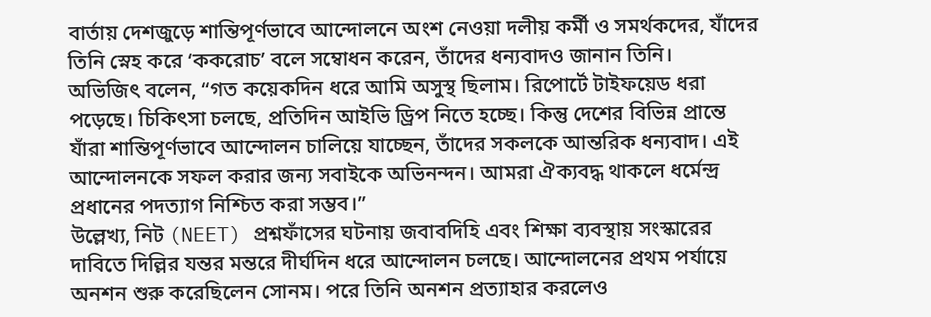বার্তায় দেশজুড়ে শান্তিপূর্ণভাবে আন্দোলনে অংশ নেওয়া দলীয় কর্মী ও সমর্থকদের, যাঁদের তিনি স্নেহ করে ‘ককরোচ’ বলে সম্বোধন করেন, তাঁদের ধন্যবাদও জানান তিনি।
অভিজিৎ বলেন, “গত কয়েকদিন ধরে আমি অসুস্থ ছিলাম। রিপোর্টে টাইফয়েড ধরা পড়েছে। চিকিৎসা চলছে, প্রতিদিন আইভি ড্রিপ নিতে হচ্ছে। কিন্তু দেশের বিভিন্ন প্রান্তে যাঁরা শান্তিপূর্ণভাবে আন্দোলন চালিয়ে যাচ্ছেন, তাঁদের সকলকে আন্তরিক ধন্যবাদ। এই আন্দোলনকে সফল করার জন্য সবাইকে অভিনন্দন। আমরা ঐক্যবদ্ধ থাকলে ধর্মেন্দ্র প্রধানের পদত্যাগ নিশ্চিত করা সম্ভব।”
উল্লেখ্য, নিট (NEET) প্রশ্নফাঁসের ঘটনায় জবাবদিহি এবং শিক্ষা ব্যবস্থায় সংস্কারের দাবিতে দিল্লির যন্তর মন্তরে দীর্ঘদিন ধরে আন্দোলন চলছে। আন্দোলনের প্রথম পর্যায়ে অনশন শুরু করেছিলেন সোনম। পরে তিনি অনশন প্রত্যাহার করলেও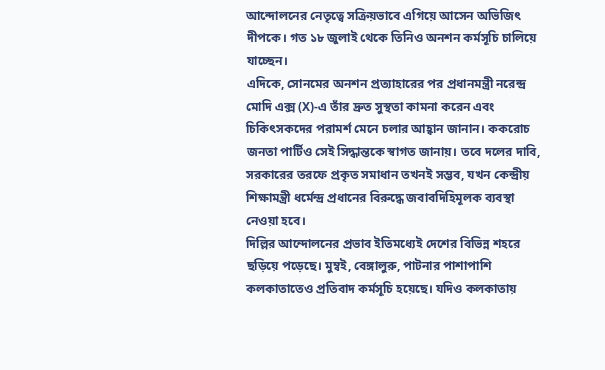আন্দোলনের নেতৃত্বে সক্রিয়ভাবে এগিয়ে আসেন অভিজিৎ দীপকে। গত ১৮ জুলাই থেকে তিনিও অনশন কর্মসূচি চালিয়ে যাচ্ছেন।
এদিকে, সোনমের অনশন প্রত্যাহারের পর প্রধানমন্ত্রী নরেন্দ্র মোদি এক্স (X)-এ তাঁর দ্রুত সুস্থতা কামনা করেন এবং চিকিৎসকদের পরামর্শ মেনে চলার আহ্বান জানান। ককরোচ জনতা পার্টিও সেই সিদ্ধান্তকে স্বাগত জানায়। তবে দলের দাবি, সরকারের তরফে প্রকৃত সমাধান তখনই সম্ভব, যখন কেন্দ্রীয় শিক্ষামন্ত্রী ধর্মেন্দ্র প্রধানের বিরুদ্ধে জবাবদিহিমূলক ব্যবস্থা নেওয়া হবে।
দিল্লির আন্দোলনের প্রভাব ইতিমধ্যেই দেশের বিভিন্ন শহরে ছড়িয়ে পড়েছে। মুম্বই, বেঙ্গালুরু, পাটনার পাশাপাশি কলকাতাতেও প্রতিবাদ কর্মসূচি হয়েছে। যদিও কলকাতায়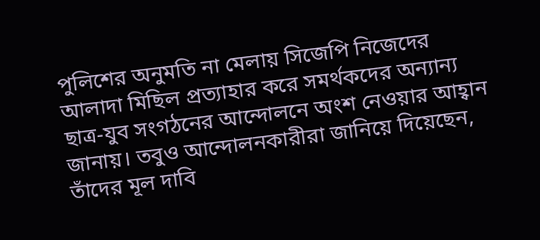পুলিশের অনুমতি না মেলায় সিজেপি নিজেদের আলাদা মিছিল প্রত্যাহার করে সমর্থকদের অন্যান্য ছাত্র-যুব সংগঠনের আন্দোলনে অংশ নেওয়ার আহ্বান জানায়। তবুও আন্দোলনকারীরা জানিয়ে দিয়েছেন, তাঁদের মূল দাবি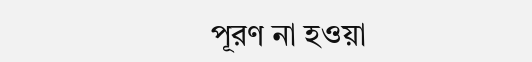পূরণ না হওয়া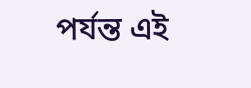পর্যন্ত এই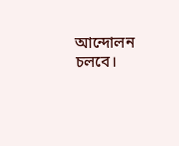আন্দোলন চলবে।